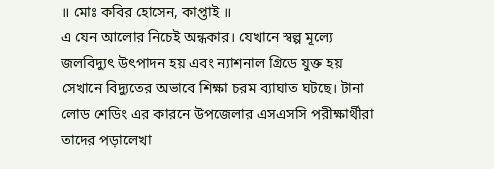॥ মোঃ কবির হোসেন, কাপ্তাই ॥
এ যেন আলোর নিচেই অন্ধকার। যেখানে স্বল্প মূল্যে জলবিদ্যুৎ উৎপাদন হয় এবং ন্যাশনাল গ্রিডে যুক্ত হয় সেখানে বিদ্যুতের অভাবে শিক্ষা চরম ব্যাঘাত ঘটছে। টানা লোড শেডিং এর কারনে উপজেলার এসএসসি পরীক্ষার্থীরা তাদের পড়ালেখা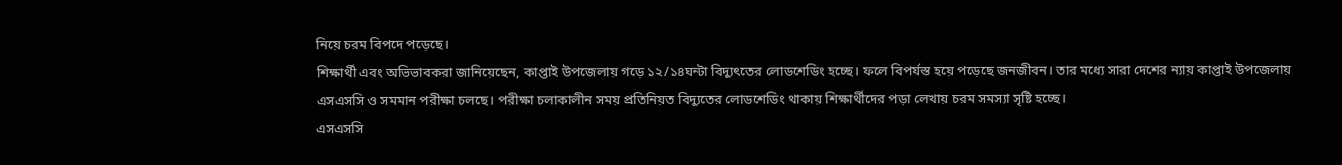নিয়ে চরম বিপদে পড়েছে।
শিক্ষার্থী এবং অভিভাবকরা জানিয়েছেন, কাপ্তাই উপজেলায় গড়ে ১২/১৪ঘন্টা বিদ্যুৎতের লোডশেডিং হচ্ছে। ফলে বিপর্যস্ত হয়ে পড়েছে জনজীবন। তার মধ্যে সারা দেশের ন্যায় কাপ্তাই উপজেলায় এসএসসি ও সমমান পরীক্ষা চলছে। পরীক্ষা চলাকালীন সময় প্রতিনিয়ত বিদ্যুতের লোডশেডিং থাকায় শিক্ষার্থীদের পড়া লেখায় চরম সমস্যা সৃষ্টি হচ্ছে।
এসএসসি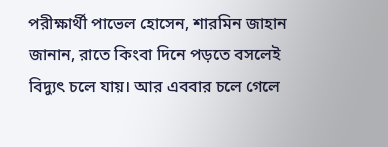পরীক্ষার্থী পাভেল হোসেন, শারমিন জাহান জানান, রাতে কিংবা দিনে পড়তে বসলেই বিদ্যুৎ চলে যায়। আর এববার চলে গেলে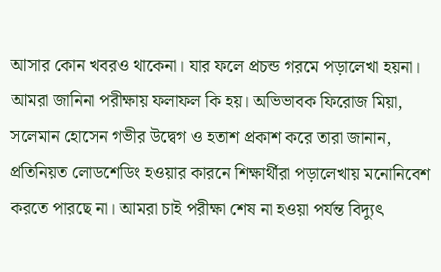আসার কোন খবরও থাকেনা। যার ফলে প্রচন্ড গরমে পড়ালেখা হয়না। আমরা জানিনা পরীক্ষায় ফলাফল কি হয়। অভিভাবক ফিরোজ মিয়া, সলেমান হোসেন গভীর উদ্বেগ ও হতাশ প্রকাশ করে তারা জানান, প্রতিনিয়ত লোডশেডিং হওয়ার কারনে শিক্ষার্থীরা পড়ালেখায় মনোনিবেশ করতে পারছে না। আমরা চাই পরীক্ষা শেষ না হওয়া পর্যন্ত বিদ্যুৎ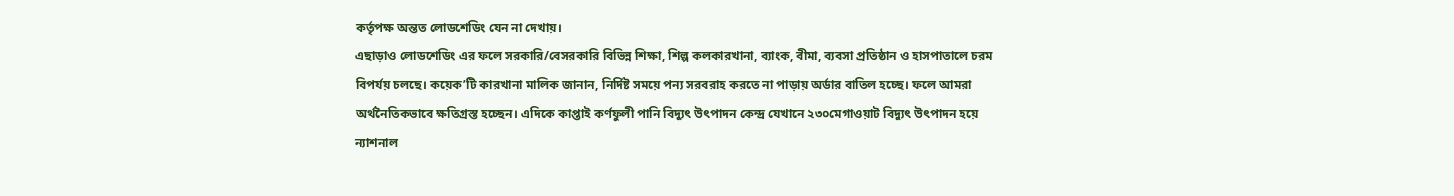কর্তৃপক্ষ অন্তত লোডশেডিং যেন না দেখায়।
এছাড়াও লোডশেডিং এর ফলে সরকারি/বেসরকারি বিভিন্ন শিক্ষা, শিল্প কলকারখানা, ব্যাংক, বীমা, ব্যবসা প্রতিষ্ঠান ও হাসপাতালে চরম বিপর্যয় চলছে। কয়েক’টি কারখানা মালিক জানান, নির্দিষ্ট সময়ে পন্য সরবরাহ করতে না পাড়ায় অর্ডার বাতিল হচ্ছে। ফলে আমরা অর্থনৈতিকভাবে ক্ষতিগ্রস্ত হচ্ছেন। এদিকে কাপ্তাই কর্ণফুলী পানি বিদ্যুৎ উৎপাদন কেন্দ্র যেখানে ২৩০মেগাওয়াট বিদ্যুৎ উৎপাদন হয়ে ন্যাশনাল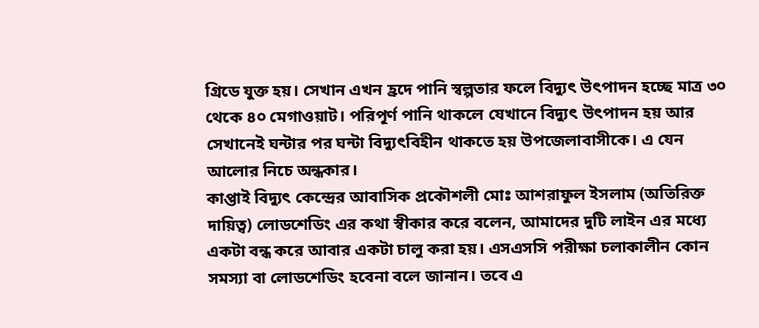গ্রিডে যুক্ত হয়। সেখান এখন হ্রদে পানি স্বল্পতার ফলে বিদ্যুৎ উৎপাদন হচ্ছে মাত্র ৩০ থেকে ৪০ মেগাওয়াট। পরিপূর্ণ পানি থাকলে যেখানে বিদ্যুৎ উৎপাদন হয় আর সেখানেই ঘন্টার পর ঘন্টা বিদ্যুৎবিহীন থাকতে হয় উপজেলাবাসীকে। এ যেন আলোর নিচে অন্ধকার।
কাপ্তাই বিদ্যুৎ কেন্দ্রের আবাসিক প্রকৌশলী মোঃ আশরাফুল ইসলাম (অতিরিক্ত দায়িত্ব) লোডশেডিং এর কথা স্বীকার করে বলেন, আমাদের দুটি লাইন এর মধ্যে একটা বন্ধ করে আবার একটা চালু করা হয়। এসএসসি পরীক্ষা চলাকালীন কোন সমস্যা বা লোডশেডিং হবেনা বলে জানান। তবে এ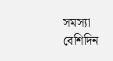সমস্যা বেশিদিন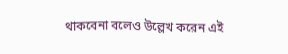থাকবেনা বলেও উল্লেখ করেন এই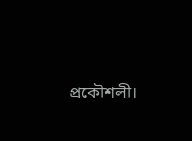প্রকৌশলী।